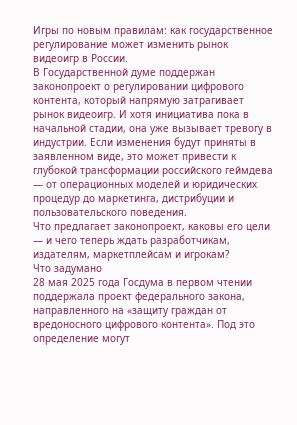Игры по новым правилам: как государственное регулирование может изменить рынок видеоигр в России.
В Государственной думе поддержан законопроект о регулировании цифрового контента, который напрямую затрагивает рынок видеоигр. И хотя инициатива пока в начальной стадии, она уже вызывает тревогу в индустрии. Если изменения будут приняты в заявленном виде, это может привести к глубокой трансформации российского геймдева — от операционных моделей и юридических процедур до маркетинга, дистрибуции и пользовательского поведения.
Что предлагает законопроект, каковы его цели — и чего теперь ждать разработчикам, издателям, маркетплейсам и игрокам?
Что задумано
28 мая 2025 года Госдума в первом чтении поддержала проект федерального закона, направленного на «защиту граждан от вредоносного цифрового контента». Под это определение могут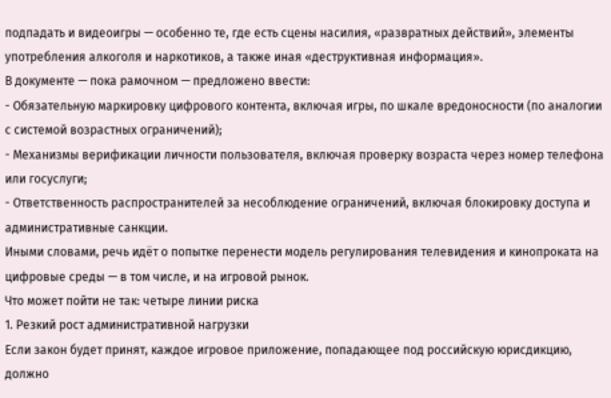подпадать и видеоигры — особенно те, где есть сцены насилия, «развратных действий», элементы употребления алкоголя и наркотиков, а также иная «деструктивная информация».
В документе — пока рамочном — предложено ввести:
- Обязательную маркировку цифрового контента, включая игры, по шкале вредоносности (по аналогии с системой возрастных ограничений);
- Механизмы верификации личности пользователя, включая проверку возраста через номер телефона или госуслуги;
- Ответственность распространителей за несоблюдение ограничений, включая блокировку доступа и административные санкции.
Иными словами, речь идёт о попытке перенести модель регулирования телевидения и кинопроката на цифровые среды — в том числе, и на игровой рынок.
Что может пойти не так: четыре линии риска
1. Резкий рост административной нагрузки
Если закон будет принят, каждое игровое приложение, попадающее под российскую юрисдикцию, должно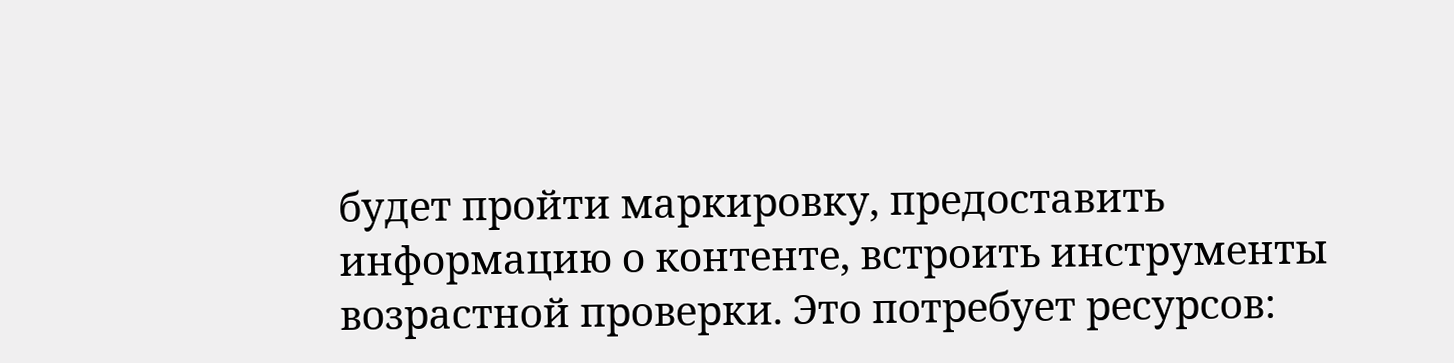будет пройти маркировку, предоставить информацию о контенте, встроить инструменты возрастной проверки. Это потребует ресурсов: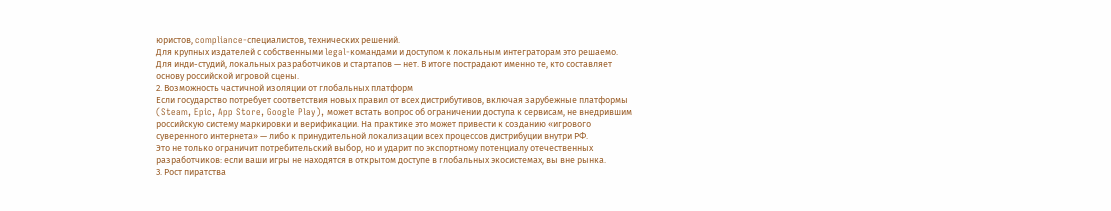юристов, compliance-специалистов, технических решений.
Для крупных издателей с собственными legal-командами и доступом к локальным интеграторам это решаемо. Для инди-студий, локальных разработчиков и стартапов — нет. В итоге пострадают именно те, кто составляет основу российской игровой сцены.
2. Возможность частичной изоляции от глобальных платформ
Если государство потребует соответствия новых правил от всех дистрибутивов, включая зарубежные платформы (Steam, Epic, App Store, Google Play), может встать вопрос об ограничении доступа к сервисам, не внедрившим российскую систему маркировки и верификации. На практике это может привести к созданию «игрового суверенного интернета» — либо к принудительной локализации всех процессов дистрибуции внутри РФ.
Это не только ограничит потребительский выбор, но и ударит по экспортному потенциалу отечественных разработчиков: если ваши игры не находятся в открытом доступе в глобальных экосистемах, вы вне рынка.
3. Рост пиратства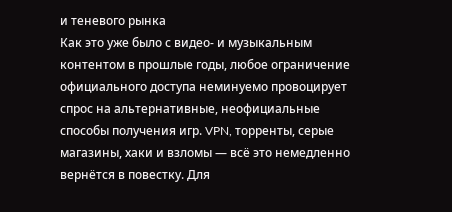и теневого рынка
Как это уже было с видео- и музыкальным контентом в прошлые годы, любое ограничение официального доступа неминуемо провоцирует спрос на альтернативные, неофициальные способы получения игр. VPN, торренты, серые магазины, хаки и взломы — всё это немедленно вернётся в повестку. Для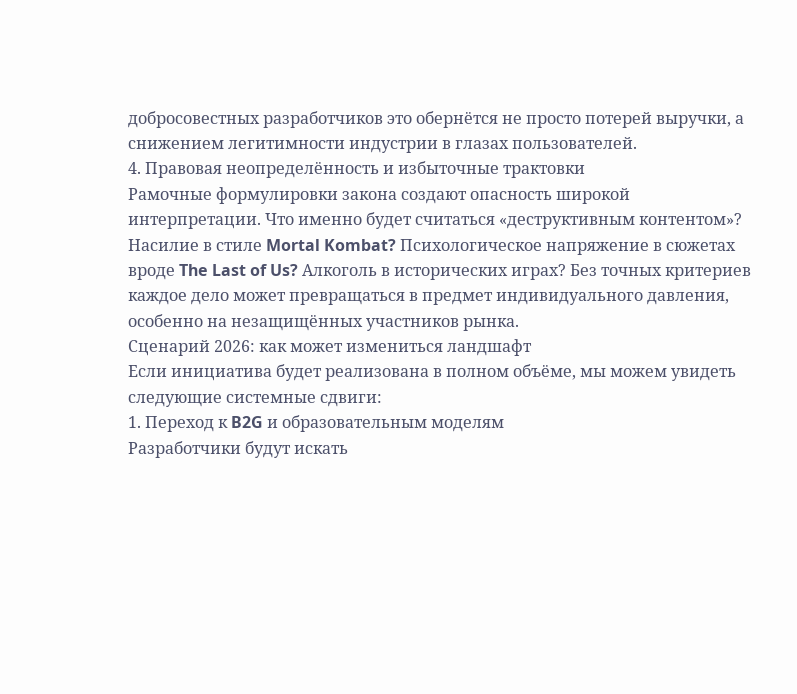добросовестных разработчиков это обернётся не просто потерей выручки, а снижением легитимности индустрии в глазах пользователей.
4. Правовая неопределённость и избыточные трактовки
Рамочные формулировки закона создают опасность широкой интерпретации. Что именно будет считаться «деструктивным контентом»? Насилие в стиле Mortal Kombat? Психологическое напряжение в сюжетах вроде The Last of Us? Алкоголь в исторических играх? Без точных критериев каждое дело может превращаться в предмет индивидуального давления, особенно на незащищённых участников рынка.
Сценарий 2026: как может измениться ландшафт
Если инициатива будет реализована в полном объёме, мы можем увидеть следующие системные сдвиги:
1. Переход к B2G и образовательным моделям
Разработчики будут искать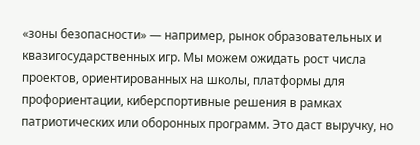«зоны безопасности» — например, рынок образовательных и квазигосударственных игр. Мы можем ожидать рост числа проектов, ориентированных на школы, платформы для профориентации, киберспортивные решения в рамках патриотических или оборонных программ. Это даст выручку, но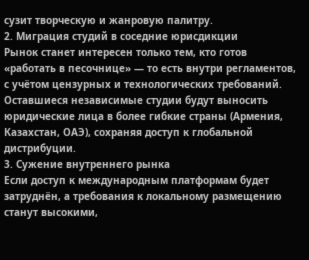сузит творческую и жанровую палитру.
2. Миграция студий в соседние юрисдикции
Рынок станет интересен только тем, кто готов «работать в песочнице» — то есть внутри регламентов, с учётом цензурных и технологических требований. Оставшиеся независимые студии будут выносить юридические лица в более гибкие страны (Армения, Казахстан, ОАЭ), сохраняя доступ к глобальной дистрибуции.
3. Сужение внутреннего рынка
Если доступ к международным платформам будет затруднён, а требования к локальному размещению станут высокими,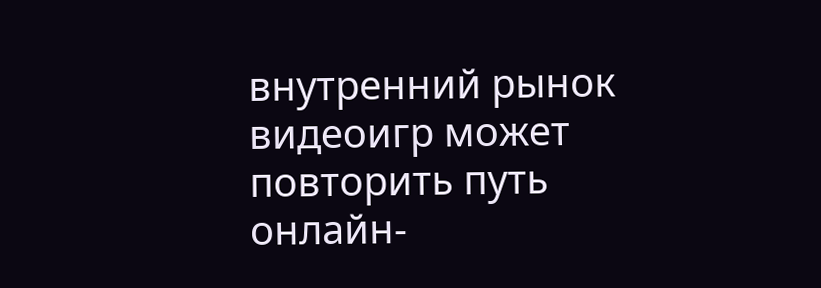внутренний рынок видеоигр может повторить путь онлайн-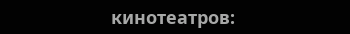кинотеатров: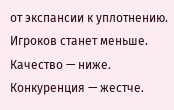от экспансии к уплотнению. Игроков станет меньше. Качество — ниже. Конкуренция — жестче.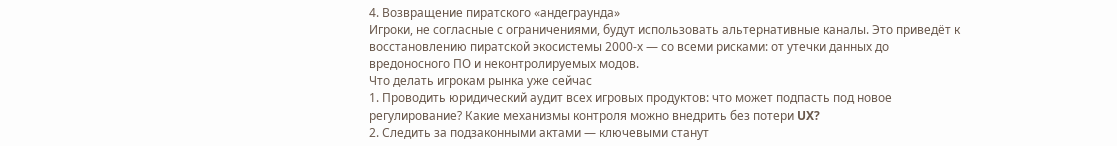4. Возвращение пиратского «андеграунда»
Игроки, не согласные с ограничениями, будут использовать альтернативные каналы. Это приведёт к восстановлению пиратской экосистемы 2000-х — со всеми рисками: от утечки данных до вредоносного ПО и неконтролируемых модов.
Что делать игрокам рынка уже сейчас
1. Проводить юридический аудит всех игровых продуктов: что может подпасть под новое регулирование? Какие механизмы контроля можно внедрить без потери UX?
2. Следить за подзаконными актами — ключевыми станут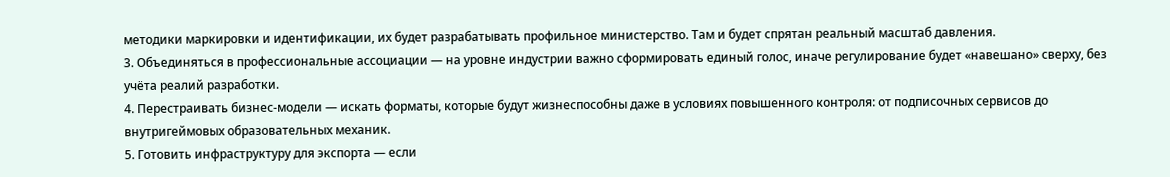методики маркировки и идентификации, их будет разрабатывать профильное министерство. Там и будет спрятан реальный масштаб давления.
3. Объединяться в профессиональные ассоциации — на уровне индустрии важно сформировать единый голос, иначе регулирование будет «навешано» сверху, без учёта реалий разработки.
4. Перестраивать бизнес-модели — искать форматы, которые будут жизнеспособны даже в условиях повышенного контроля: от подписочных сервисов до внутригеймовых образовательных механик.
5. Готовить инфраструктуру для экспорта — если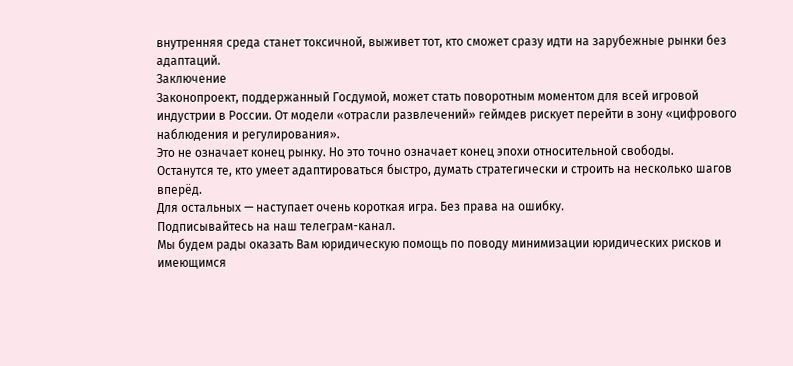внутренняя среда станет токсичной, выживет тот, кто сможет сразу идти на зарубежные рынки без адаптаций.
Заключение
Законопроект, поддержанный Госдумой, может стать поворотным моментом для всей игровой индустрии в России. От модели «отрасли развлечений» геймдев рискует перейти в зону «цифрового наблюдения и регулирования».
Это не означает конец рынку. Но это точно означает конец эпохи относительной свободы.
Останутся те, кто умеет адаптироваться быстро, думать стратегически и строить на несколько шагов вперёд.
Для остальных — наступает очень короткая игра. Без права на ошибку.
Подписывайтесь на наш телеграм-канал.
Мы будем рады оказать Вам юридическую помощь по поводу минимизации юридических рисков и имеющимся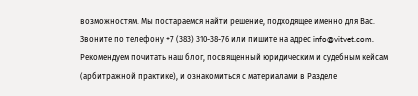возможностям. Мы постараемся найти решение, подходящее именно для Вас.
Звоните по телефону +7 (383) 310-38-76 или пишите на адрес info@vitvet.com.
Рекомендуем почитать наш блог, посвященный юридическим и судебным кейсам (арбитражной практике), и ознакомиться с материалами в Разделе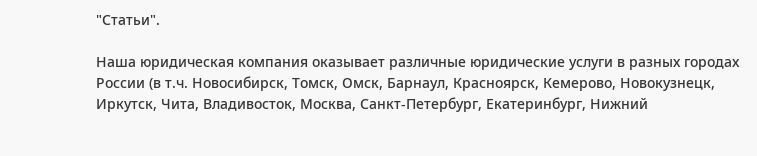"Статьи".

Наша юридическая компания оказывает различные юридические услуги в разных городах России (в т.ч. Новосибирск, Томск, Омск, Барнаул, Красноярск, Кемерово, Новокузнецк, Иркутск, Чита, Владивосток, Москва, Санкт-Петербург, Екатеринбург, Нижний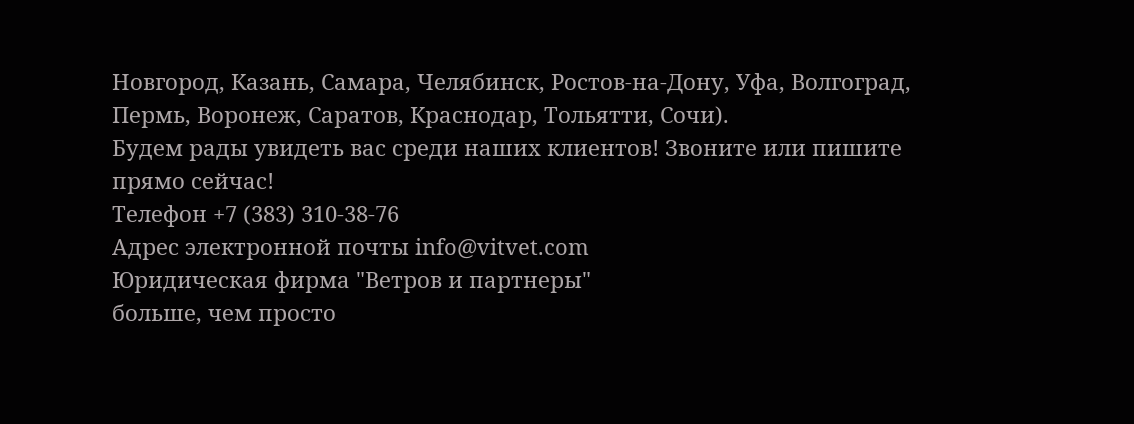Новгород, Казань, Самара, Челябинск, Ростов-на-Дону, Уфа, Волгоград, Пермь, Воронеж, Саратов, Краснодар, Тольятти, Сочи).
Будем рады увидеть вас среди наших клиентов! Звоните или пишите прямо сейчас!
Телефон +7 (383) 310-38-76
Адрес электронной почты info@vitvet.com
Юридическая фирма "Ветров и партнеры"
больше, чем просто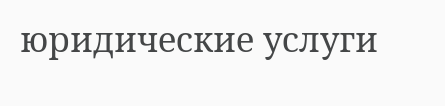юридические услуги